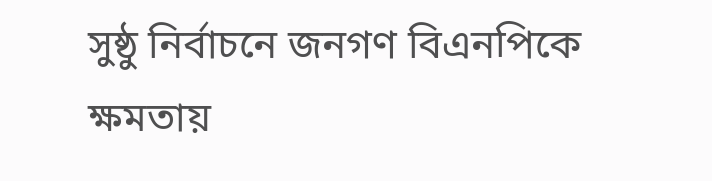সুষ্ঠু নির্বাচনে জনগণ বিএনপিকে ক্ষমতায়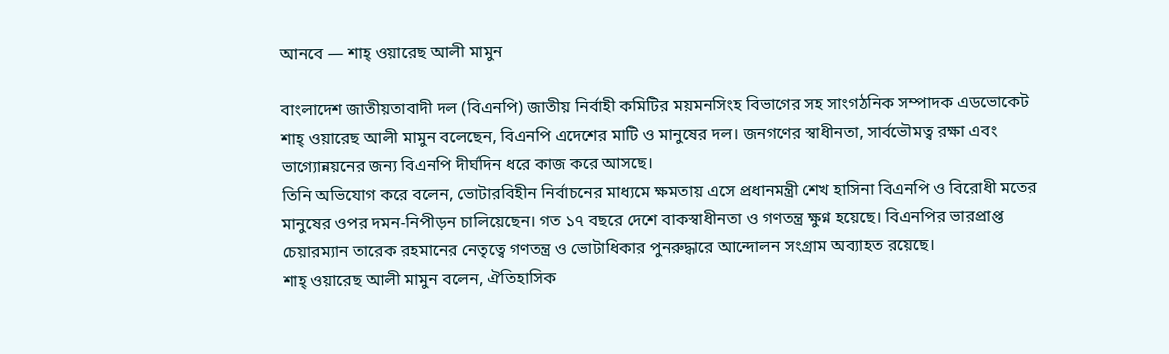আনবে — শাহ্ ওয়ারেছ আলী মামুন

বাংলাদেশ জাতীয়তাবাদী দল (বিএনপি) জাতীয় নির্বাহী কমিটির ময়মনসিংহ বিভাগের সহ সাংগঠনিক সম্পাদক এডভোকেট শাহ্ ওয়ারেছ আলী মামুন বলেছেন, বিএনপি এদেশের মাটি ও মানুষের দল। জনগণের স্বাধীনতা, সার্বভৌমত্ব রক্ষা এবং ভাগ্যোন্নয়নের জন্য বিএনপি দীর্ঘদিন ধরে কাজ করে আসছে।
তিনি অভিযোগ করে বলেন, ভোটারবিহীন নির্বাচনের মাধ্যমে ক্ষমতায় এসে প্রধানমন্ত্রী শেখ হাসিনা বিএনপি ও বিরোধী মতের মানুষের ওপর দমন-নিপীড়ন চালিয়েছেন। গত ১৭ বছরে দেশে বাকস্বাধীনতা ও গণতন্ত্র ক্ষুণ্ন হয়েছে। বিএনপির ভারপ্রাপ্ত চেয়ারম্যান তারেক রহমানের নেতৃত্বে গণতন্ত্র ও ভোটাধিকার পুনরুদ্ধারে আন্দোলন সংগ্রাম অব্যাহত রয়েছে।
শাহ্ ওয়ারেছ আলী মামুন বলেন, ঐতিহাসিক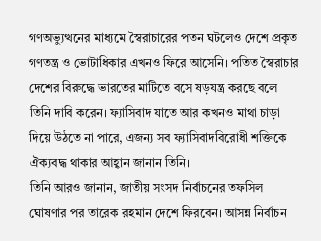গণঅভ্যুত্থনের মাধ্যমে স্বৈরাচারের পতন ঘটলেও দেশে প্রকৃত গণতন্ত্র ও ভোটাধিকার এখনও ফিরে আসেনি। পতিত স্বৈরাচার দেশের বিরুদ্ধে ভারতের মাটিতে বসে ষড়যন্ত্র করছে বলে তিনি দাবি করেন। ফ্যাসিবাদ যাতে আর কখনও মাথা চাড়া দিয়ে উঠতে না পারে, এজন্য সব ফ্যাসিবাদবিরোধী শক্তিকে ঐক্যবদ্ধ থাকার আহ্বান জানান তিনি।
তিনি আরও জানান, জাতীয় সংসদ নির্বাচনের তফসিল ঘোষণার পর তারেক রহমান দেশে ফিরবেন। আসন্ন নির্বাচন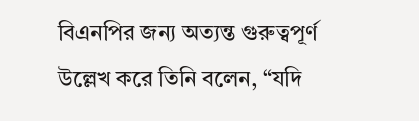বিএনপির জন্য অত্যন্ত গুরুত্বপূর্ণ উল্লেখ করে তিনি বলেন, “যদি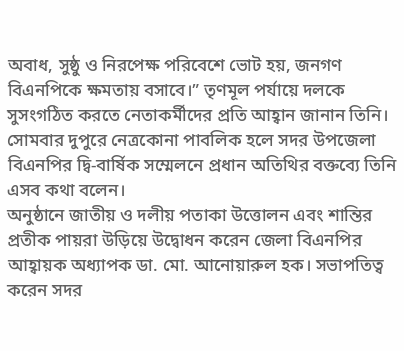অবাধ, সুষ্ঠু ও নিরপেক্ষ পরিবেশে ভোট হয়, জনগণ বিএনপিকে ক্ষমতায় বসাবে।” তৃণমূল পর্যায়ে দলকে সুসংগঠিত করতে নেতাকর্মীদের প্রতি আহ্বান জানান তিনি।
সোমবার দুপুরে নেত্রকোনা পাবলিক হলে সদর উপজেলা বিএনপির দ্বি-বার্ষিক সম্মেলনে প্রধান অতিথির বক্তব্যে তিনি এসব কথা বলেন।
অনুষ্ঠানে জাতীয় ও দলীয় পতাকা উত্তোলন এবং শান্তির প্রতীক পায়রা উড়িয়ে উদ্বোধন করেন জেলা বিএনপির আহ্বায়ক অধ্যাপক ডা. মো. আনোয়ারুল হক। সভাপতিত্ব করেন সদর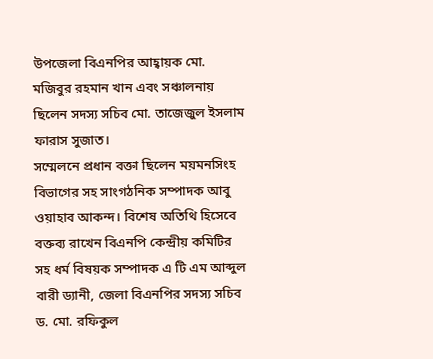উপজেলা বিএনপির আহ্বায়ক মো. মজিবুর রহমান খান এবং সঞ্চালনায় ছিলেন সদস্য সচিব মো. তাজেজুল ইসলাম ফারাস সুজাত।
সম্মেলনে প্রধান বক্তা ছিলেন ময়মনসিংহ বিভাগের সহ সাংগঠনিক সম্পাদক আবু ওয়াহাব আকন্দ। বিশেষ অতিথি হিসেবে বক্তব্য রাখেন বিএনপি কেন্দ্রীয় কমিটির সহ ধর্ম বিষয়ক সম্পাদক এ টি এম আব্দুল বারী ড্যানী, জেলা বিএনপির সদস্য সচিব ড. মো. রফিকুল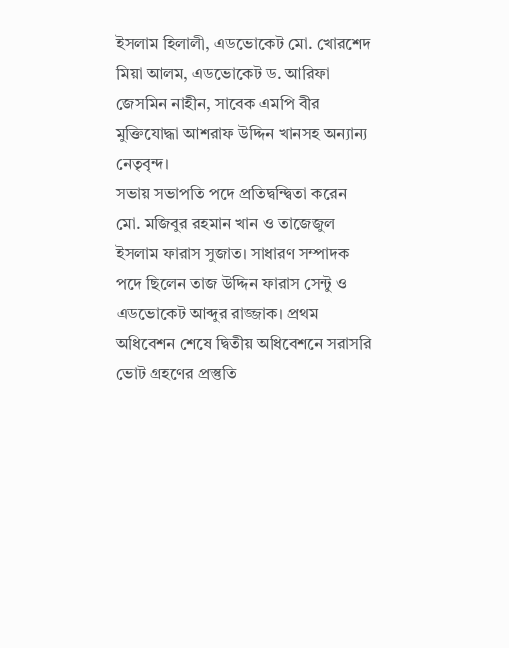ইসলাম হিলালী, এডভোকেট মো. খোরশেদ মিয়া আলম, এডভোকেট ড. আরিফা জেসমিন নাহীন, সাবেক এমপি বীর মুক্তিযোদ্ধা আশরাফ উদ্দিন খানসহ অন্যান্য নেতৃবৃন্দ।
সভায় সভাপতি পদে প্রতিদ্বন্দ্বিতা করেন মো. মজিবুর রহমান খান ও তাজেজুল ইসলাম ফারাস সুজাত। সাধারণ সম্পাদক পদে ছিলেন তাজ উদ্দিন ফারাস সেন্টু ও এডভোকেট আব্দুর রাজ্জাক। প্রথম অধিবেশন শেষে দ্বিতীয় অধিবেশনে সরাসরি ভোট গ্রহণের প্রস্তুতি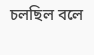চলছিল বলে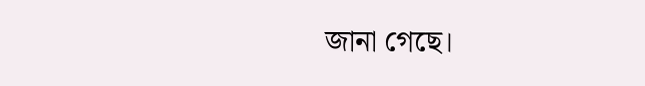জানা গেছে।